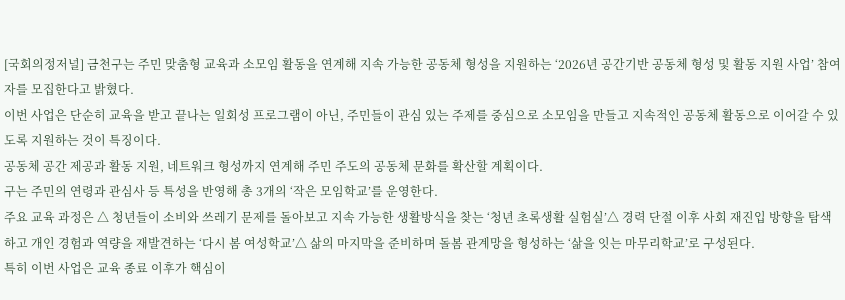[국회의정저널] 금천구는 주민 맞춤형 교육과 소모임 활동을 연계해 지속 가능한 공동체 형성을 지원하는 ‘2026년 공간기반 공동체 형성 및 활동 지원 사업’ 참여자를 모집한다고 밝혔다.
이번 사업은 단순히 교육을 받고 끝나는 일회성 프로그램이 아닌, 주민들이 관심 있는 주제를 중심으로 소모임을 만들고 지속적인 공동체 활동으로 이어갈 수 있도록 지원하는 것이 특징이다.
공동체 공간 제공과 활동 지원, 네트워크 형성까지 연계해 주민 주도의 공동체 문화를 확산할 계획이다.
구는 주민의 연령과 관심사 등 특성을 반영해 총 3개의 ‘작은 모임학교’를 운영한다.
주요 교육 과정은 △ 청년들이 소비와 쓰레기 문제를 돌아보고 지속 가능한 생활방식을 찾는 ‘청년 초록생활 실험실’△ 경력 단절 이후 사회 재진입 방향을 탐색하고 개인 경험과 역량을 재발견하는 ‘다시 봄 여성학교’△ 삶의 마지막을 준비하며 돌봄 관계망을 형성하는 ‘삶을 잇는 마무리학교’로 구성된다.
특히 이번 사업은 교육 종료 이후가 핵심이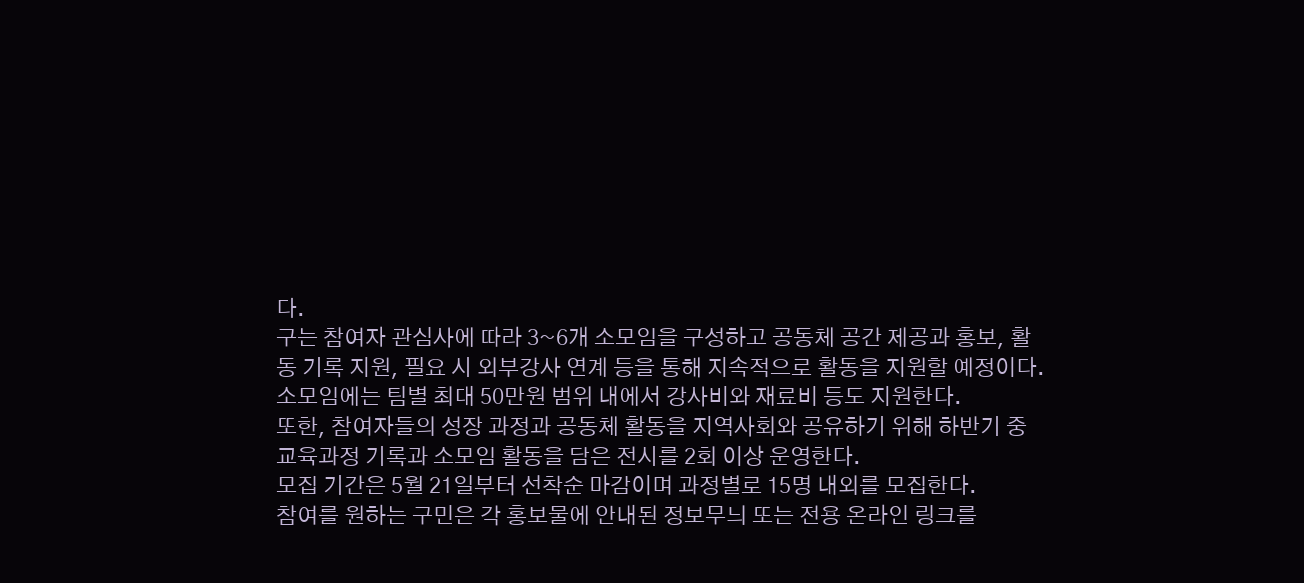다.
구는 참여자 관심사에 따라 3~6개 소모임을 구성하고 공동체 공간 제공과 홍보, 활동 기록 지원, 필요 시 외부강사 연계 등을 통해 지속적으로 활동을 지원할 예정이다.
소모임에는 팀별 최대 50만원 범위 내에서 강사비와 재료비 등도 지원한다.
또한, 참여자들의 성장 과정과 공동체 활동을 지역사회와 공유하기 위해 하반기 중 교육과정 기록과 소모임 활동을 담은 전시를 2회 이상 운영한다.
모집 기간은 5월 21일부터 선착순 마감이며 과정별로 15명 내외를 모집한다.
참여를 원하는 구민은 각 홍보물에 안내된 정보무늬 또는 전용 온라인 링크를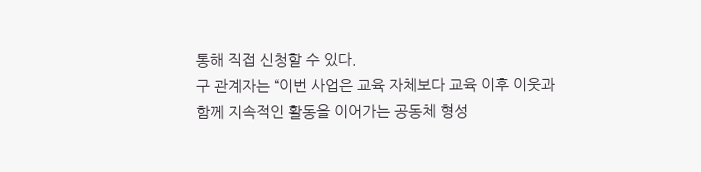통해 직접 신청할 수 있다.
구 관계자는 “이번 사업은 교육 자체보다 교육 이후 이웃과 함께 지속적인 활동을 이어가는 공동체 형성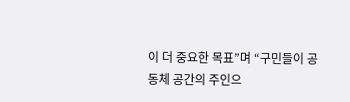이 더 중요한 목표”며 “구민들이 공동체 공간의 주인으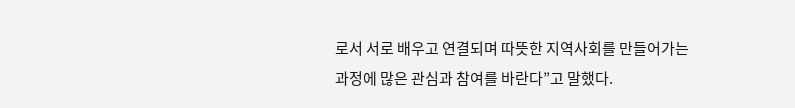로서 서로 배우고 연결되며 따뜻한 지역사회를 만들어가는 과정에 많은 관심과 참여를 바란다”고 말했다.